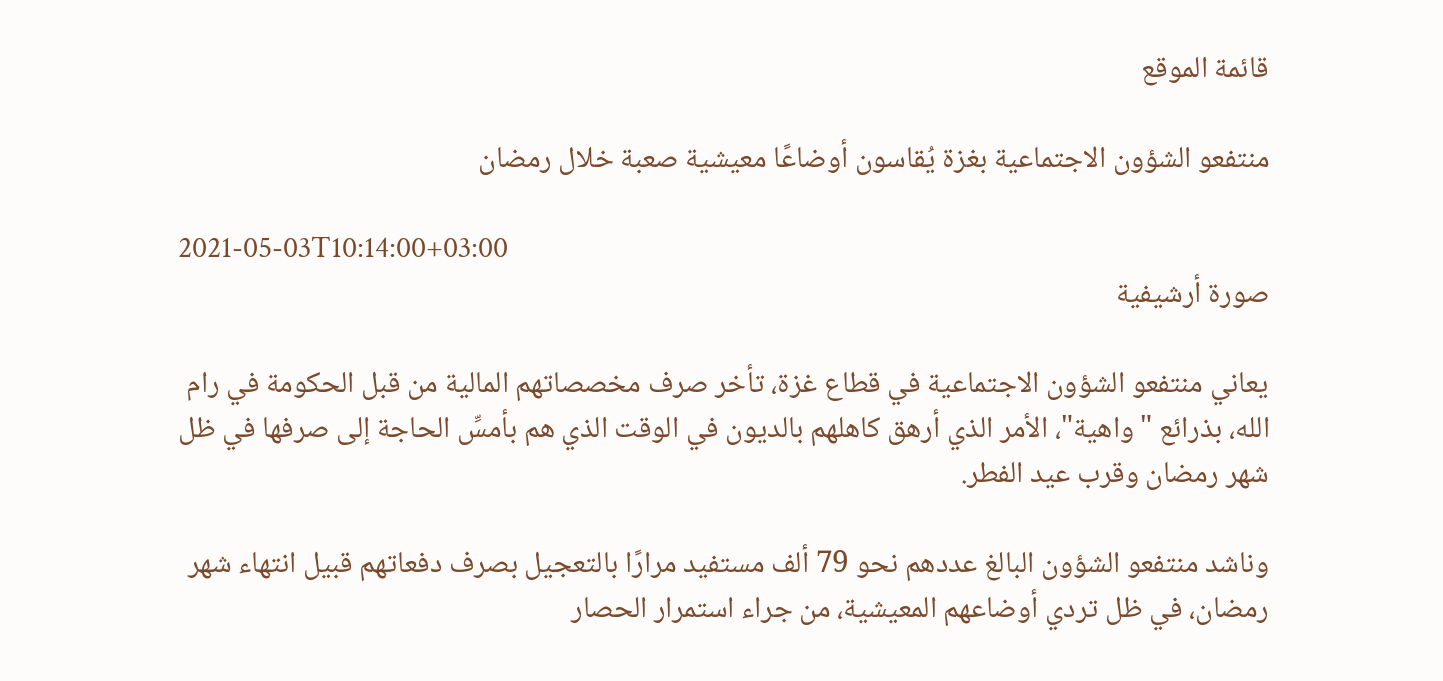قائمة الموقع

منتفعو الشؤون الاجتماعية بغزة يُقاسون أوضاعًا معيشية صعبة خلال رمضان

2021-05-03T10:14:00+03:00
صورة أرشيفية

يعاني منتفعو الشؤون الاجتماعية في قطاع غزة، تأخر صرف مخصصاتهم المالية من قبل الحكومة في رام الله، بذرائع "واهية"، الأمر الذي أرهق كاهلهم بالديون في الوقت الذي هم بأمسِّ الحاجة إلى صرفها في ظل شهر رمضان وقرب عيد الفطر.

وناشد منتفعو الشؤون البالغ عددهم نحو 79 ألف مستفيد مرارًا بالتعجيل بصرف دفعاتهم قبيل انتهاء شهر رمضان، في ظل تردي أوضاعهم المعيشية، من جراء استمرار الحصار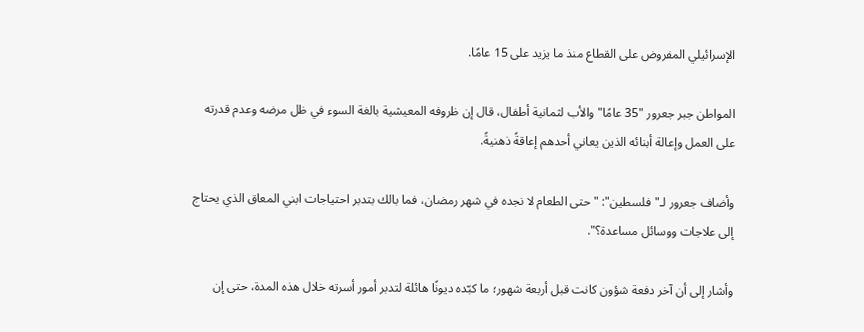الإسرائيلي المفروض على القطاع منذ ما يزيد على 15 عامًا.

المواطن جبر جعرور "35 عامًا" والأب لثمانية أطفال، قال إن ظروفه المعيشية بالغة السوء في ظل مرضه وعدم قدرته على العمل وإعالة أبنائه الذين يعاني أحدهم إعاقةً ذهنيةً.

وأضاف جعرور لـ"فلسطين": "حتى الطعام لا نجده في شهر رمضان، فما بالك بتدبر احتياجات ابني المعاق الذي يحتاج إلى علاجات ووسائل مساعدة؟".

وأشار إلى أن آخر دفعة شؤون كانت قبل أربعة شهور؛ ما كبّده ديونًا هائلة لتدبر أمور أسرته خلال هذه المدة، حتى إن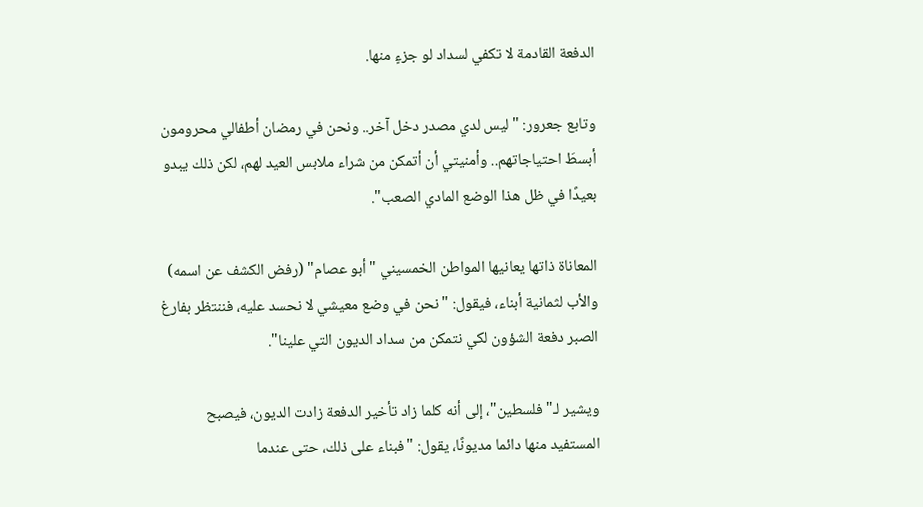الدفعة القادمة لا تكفي لسداد لو جزءٍ منها.

وتابع جعرور: "ليس لدي مصدر دخل آخر.. ونحن في رمضان أطفالي محرومون أبسطَ احتياجاتهم.. وأمنيتي أن أتمكن من شراء ملابس العيد لهم، لكن ذلك يبدو بعيدًا في ظل هذا الوضع المادي الصعب".

المعاناة ذاتها يعانيها المواطن الخمسيني "أبو عصام" (رفض الكشف عن اسمه) والأب لثمانية أبناء، فيقول: "نحن في وضع معيشي لا نحسد عليه، فننتظر بفارغ الصبر دفعة الشؤون لكي نتمكن من سداد الديون التي علينا".

ويشير لـ"فلسطين"، إلى أنه كلما زاد تأخير الدفعة زادت الديون، فيصبح المستفيد منها دائما مديونًا، يقول: "فبناء على ذلك، حتى عندما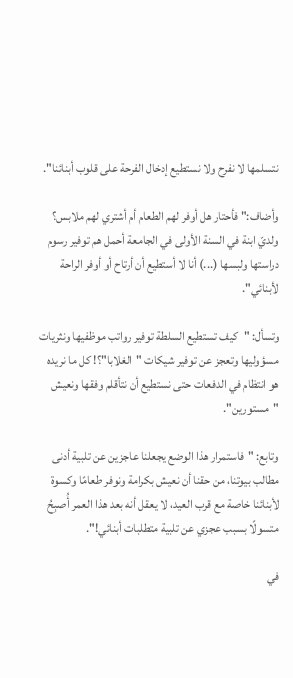نتسلمها لا نفرح ولا نستطيع إدخال الفرحة على قلوب أبنائنا".

وأضاف:" فأحتار هل أوفر لهم الطعام أم أشتري لهم ملابس؟ ولديّ ابنة في السنة الأولى في الجامعة أحمل هم توفير رسوم دراستها ولبسها (...) أنا لا أستطيع أن أرتاح أو أوفر الراحة لأبنائي".

وتسأل: "كيف تستطيع السلطة توفير رواتب موظفيها ونثريات مسؤوليها وتعجز عن توفير شيكات "الغلابا"؟! كل ما نريده هو انتظام في الدفعات حتى نستطيع أن نتأقلم وفقها ونعيش "مستورين".

وتابع: "فاستمرار هذا الوضع يجعلنا عاجزين عن تلبية أدنى مطالب بيوتنا، من حقنا أن نعيش بكرامة ونوفر طعامًا وكسوة لأبنائنا خاصة مع قرب العيد، لا يعقل أنه بعد هذا العمر أُصبِحُ متسولًا بسبب عجزي عن تلبية متطلبات أبنائي!".

في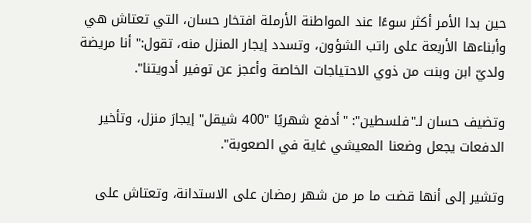حين بدا الأمر أكثر سوءًا عند المواطنة الأرملة افتخار حسان، التي تعتاش هي وأبناءها الأربعة على راتب الشؤون، وتسدد إيجار المنزل منه، تقول:" أنا مريضة ولديّ ابن وبنت من ذوي الاحتياجات الخاصة وأعجز عن توفير أدويتنا".

وتضيف حسان لـ"فلسطين": "أدفع شهريًا "400 شيقل" إيجارَ منزل، وتأخير الدفعات يجعل وضعنا المعيشي غاية في الصعوبة".

وتشير إلى أنها قضت ما مر من شهر رمضان على الاستدانة، وتعتاش على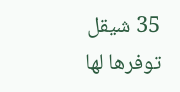35 شيقل توفرها لها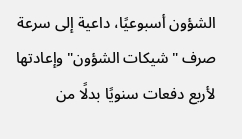الشؤون أسبوعيًا، داعية إلى سرعة صرف "شيكات الشؤون" وإعادتها لأربع دفعات سنويًا بدلًا من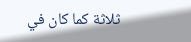ثلاثة كما كان في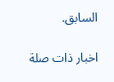السابق.

اخبار ذات صلة